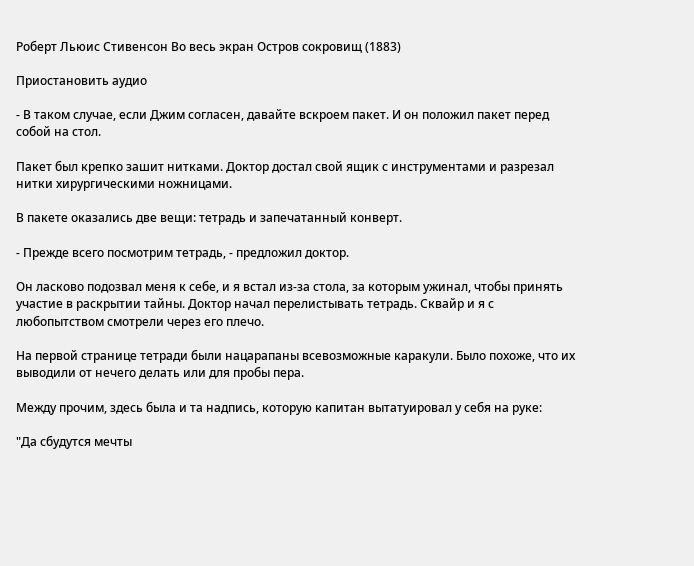Роберт Льюис Стивенсон Во весь экран Остров сокровищ (1883)

Приостановить аудио

- В таком случае, если Джим согласен, давайте вскроем пакет. И он положил пакет перед собой на стол.

Пакет был крепко зашит нитками. Доктор достал свой ящик с инструментами и разрезал нитки хирургическими ножницами.

В пакете оказались две вещи: тетрадь и запечатанный конверт.

- Прежде всего посмотрим тетрадь, - предложил доктор.

Он ласково подозвал меня к себе, и я встал из-за стола, за которым ужинал, чтобы принять участие в раскрытии тайны. Доктор начал перелистывать тетрадь. Сквайр и я с любопытством смотрели через его плечо.

На первой странице тетради были нацарапаны всевозможные каракули. Было похоже, что их выводили от нечего делать или для пробы пера.

Между прочим, здесь была и та надпись, которую капитан вытатуировал у себя на руке:

"Да сбудутся мечты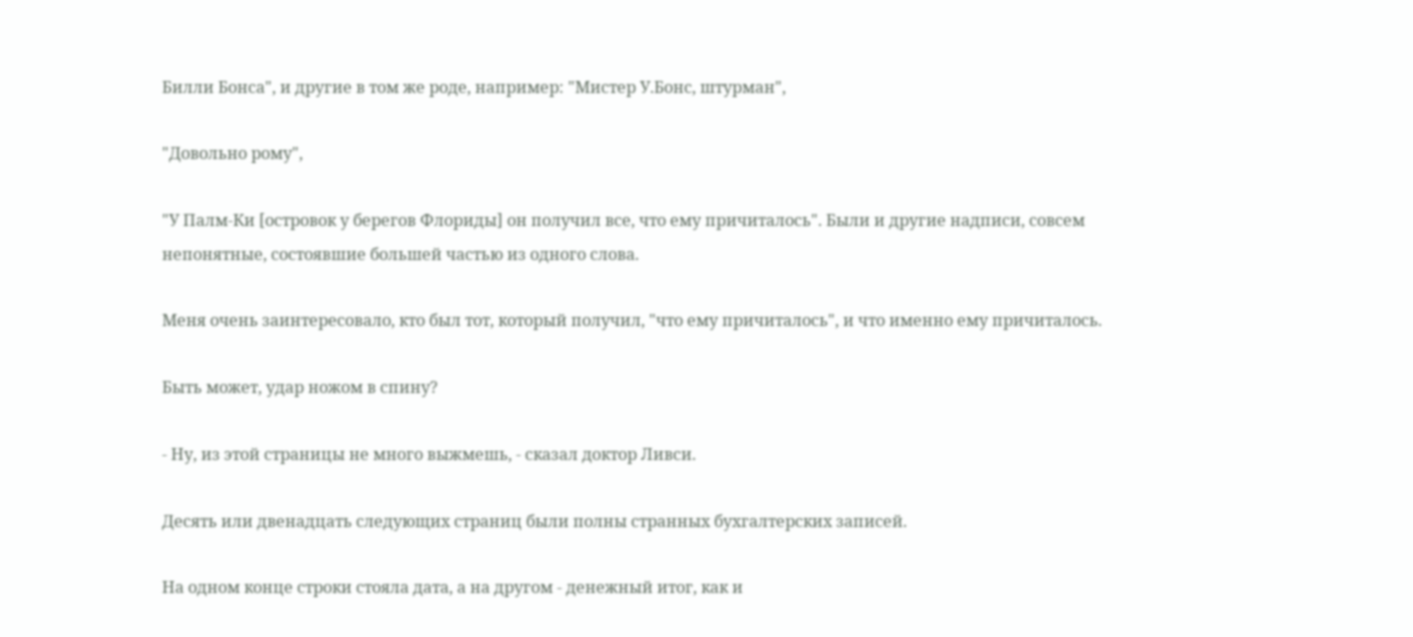Билли Бонса", и другие в том же роде, например: "Мистер У.Бонс, штурман",

"Довольно рому",

"У Палм-Ки [островок у берегов Флориды] он получил все, что ему причиталось". Были и другие надписи, совсем непонятные, состоявшие большей частью из одного слова.

Меня очень заинтересовало, кто был тот, который получил, "что ему причиталось", и что именно ему причиталось.

Быть может, удар ножом в спину?

- Ну, из этой страницы не много выжмешь, - сказал доктор Ливси.

Десять или двенадцать следующих страниц были полны странных бухгалтерских записей.

На одном конце строки стояла дата, а на другом - денежный итог, как и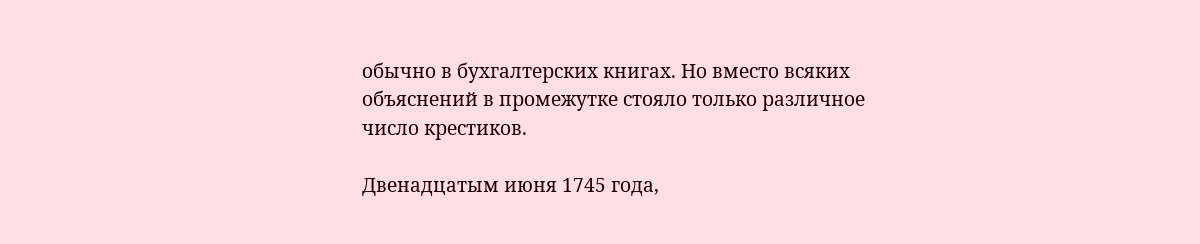обычно в бухгалтерских книгах. Но вместо всяких объяснений в промежутке стояло только различное число крестиков.

Двенадцатым июня 1745 года,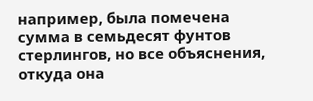например, была помечена сумма в семьдесят фунтов стерлингов, но все объяснения, откуда она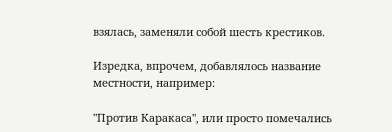взялась, заменяли собой шесть крестиков.

Изредка, впрочем, добавлялось название местности, например:

"Против Каракаса", или просто помечались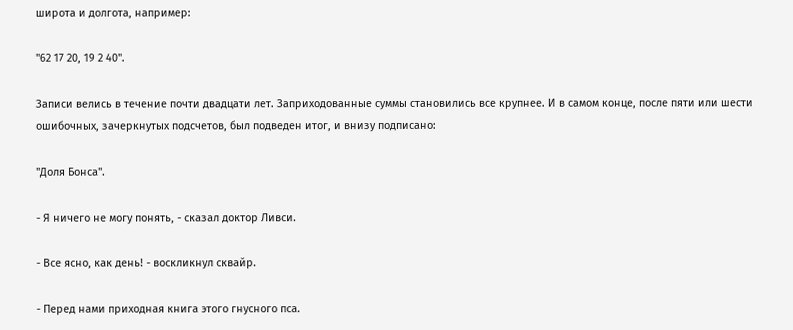широта и долгота, например:

"62 17 20, 19 2 40".

Записи велись в течение почти двадцати лет. Заприходованные суммы становились все крупнее. И в самом конце, после пяти или шести ошибочных, зачеркнутых подсчетов, был подведен итог, и внизу подписано:

"Доля Бонса".

- Я ничего не могу понять, - сказал доктор Ливси.

- Все ясно, как день! - воскликнул сквайр.

- Перед нами приходная книга этого гнусного пса.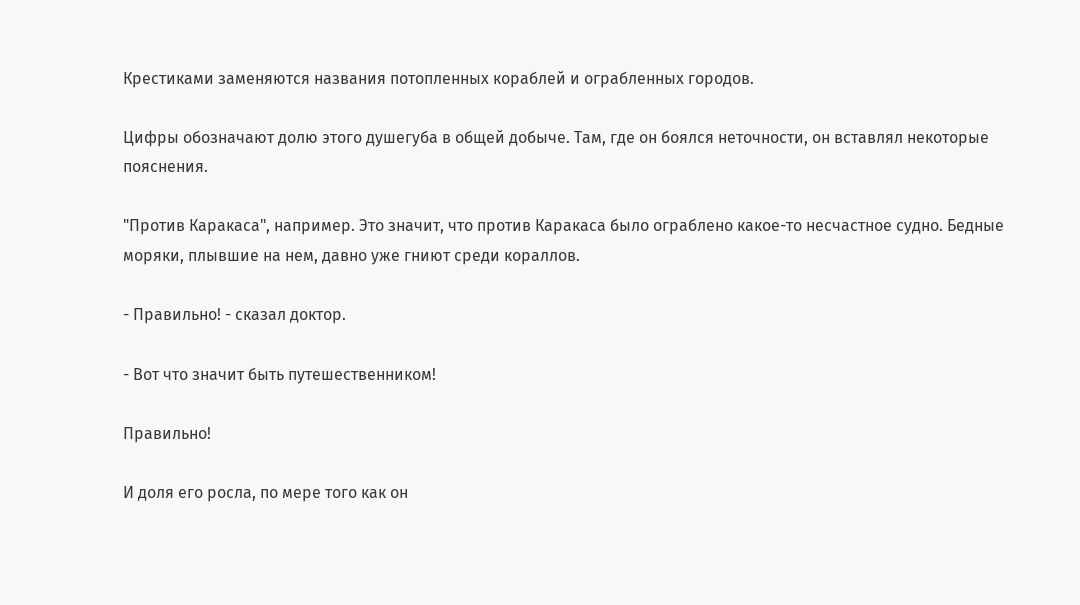Крестиками заменяются названия потопленных кораблей и ограбленных городов.

Цифры обозначают долю этого душегуба в общей добыче. Там, где он боялся неточности, он вставлял некоторые пояснения.

"Против Каракаса", например. Это значит, что против Каракаса было ограблено какое-то несчастное судно. Бедные моряки, плывшие на нем, давно уже гниют среди кораллов.

- Правильно! - сказал доктор.

- Вот что значит быть путешественником!

Правильно!

И доля его росла, по мере того как он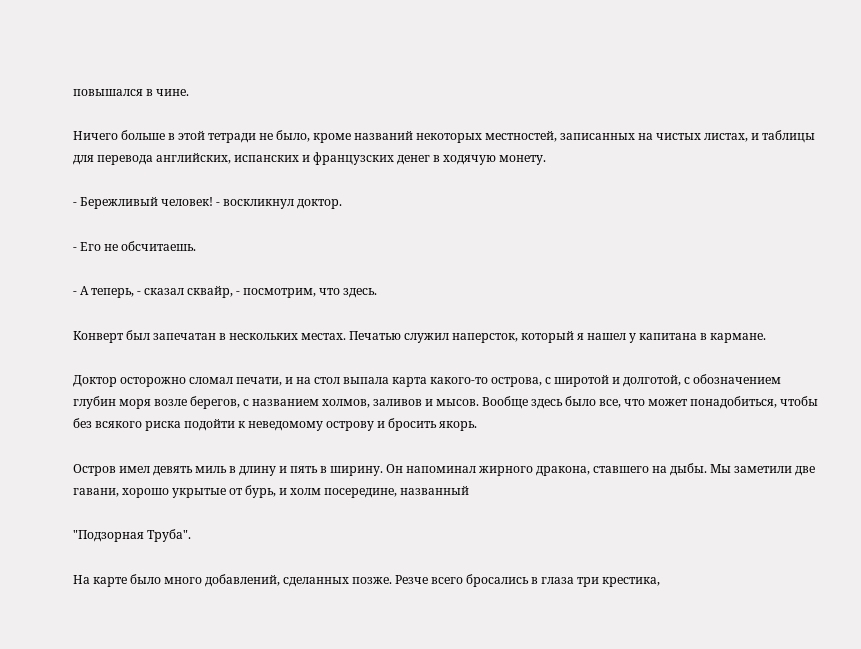повышался в чине.

Ничего больше в этой тетради не было, кроме названий некоторых местностей, записанных на чистых листах, и таблицы для перевода английских, испанских и французских денег в ходячую монету.

- Бережливый человек! - воскликнул доктор.

- Его не обсчитаешь.

- А теперь, - сказал сквайр, - посмотрим, что здесь.

Конверт был запечатан в нескольких местах. Печатью служил наперсток, который я нашел у капитана в кармане.

Доктор осторожно сломал печати, и на стол выпала карта какого-то острова, с широтой и долготой, с обозначением глубин моря возле берегов, с названием холмов, заливов и мысов. Вообще здесь было все, что может понадобиться, чтобы без всякого риска подойти к неведомому острову и бросить якорь.

Остров имел девять миль в длину и пять в ширину. Он напоминал жирного дракона, ставшего на дыбы. Мы заметили две гавани, хорошо укрытые от бурь, и холм посередине, названный

"Подзорная Труба".

На карте было много добавлений, сделанных позже. Резче всего бросались в глаза три крестика,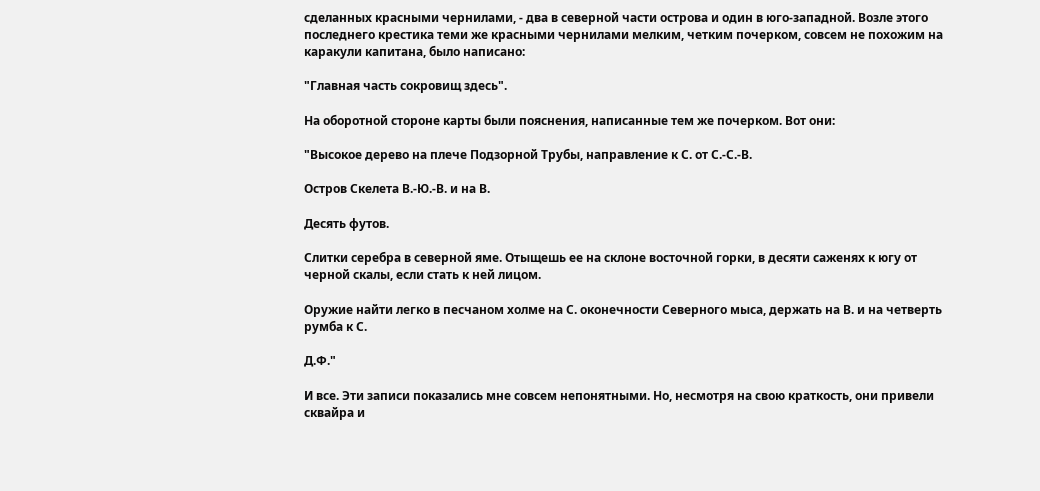сделанных красными чернилами, - два в северной части острова и один в юго-западной. Возле этого последнего крестика теми же красными чернилами мелким, четким почерком, совсем не похожим на каракули капитана, было написано:

"Главная часть сокровищ здесь".

На оборотной стороне карты были пояснения, написанные тем же почерком. Вот они:

"Высокое дерево на плече Подзорной Трубы, направление к С. от С.-С.-В.

Остров Скелета В.-Ю.-В. и на В.

Десять футов.

Слитки серебра в северной яме. Отыщешь ее на склоне восточной горки, в десяти саженях к югу от черной скалы, если стать к ней лицом.

Оружие найти легко в песчаном холме на С. оконечности Северного мыса, держать на В. и на четверть румба к С.

Д.Ф."

И все. Эти записи показались мне совсем непонятными. Но, несмотря на свою краткость, они привели сквайра и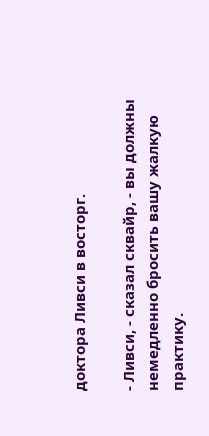доктора Ливси в восторг.

- Ливси, - сказал сквайр, - вы должны немедленно бросить вашу жалкую практику.